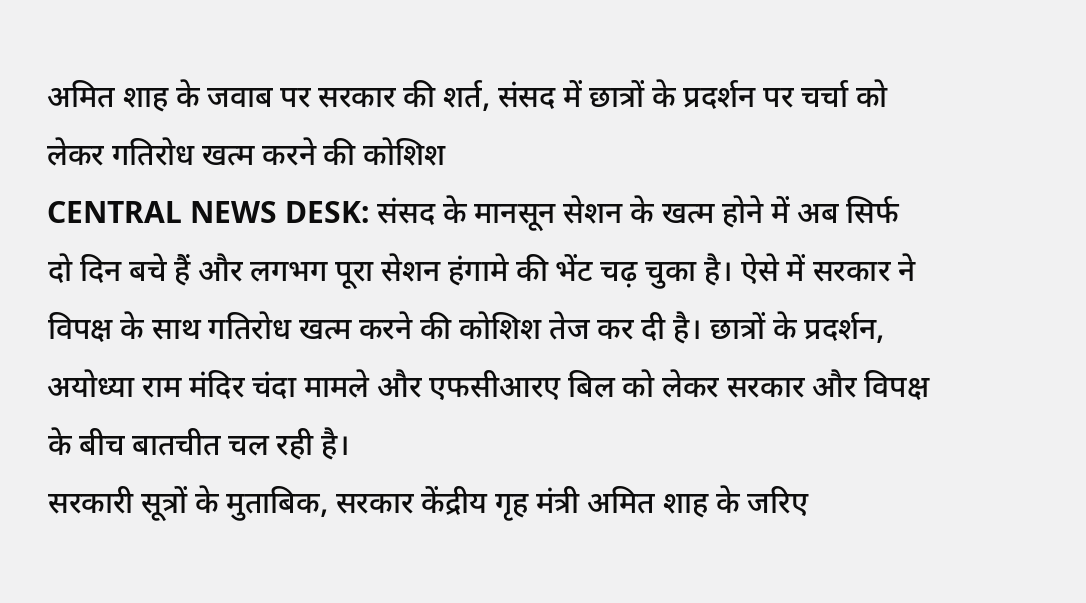अमित शाह के जवाब पर सरकार की शर्त, संसद में छात्रों के प्रदर्शन पर चर्चा को लेकर गतिरोध खत्म करने की कोशिश
CENTRAL NEWS DESK: संसद के मानसून सेशन के खत्म होने में अब सिर्फ दो दिन बचे हैं और लगभग पूरा सेशन हंगामे की भेंट चढ़ चुका है। ऐसे में सरकार ने विपक्ष के साथ गतिरोध खत्म करने की कोशिश तेज कर दी है। छात्रों के प्रदर्शन, अयोध्या राम मंदिर चंदा मामले और एफसीआरए बिल को लेकर सरकार और विपक्ष के बीच बातचीत चल रही है।
सरकारी सूत्रों के मुताबिक, सरकार केंद्रीय गृह मंत्री अमित शाह के जरिए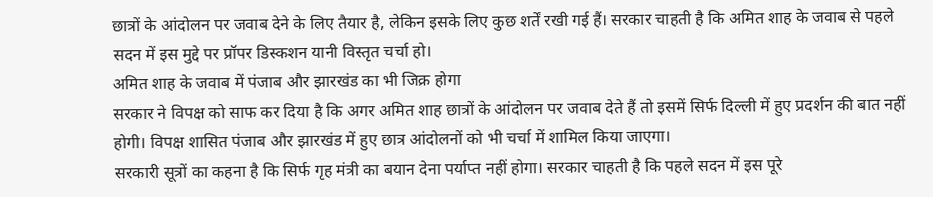छात्रों के आंदोलन पर जवाब देने के लिए तैयार है, लेकिन इसके लिए कुछ शर्तें रखी गई हैं। सरकार चाहती है कि अमित शाह के जवाब से पहले सदन में इस मुद्दे पर प्रॉपर डिस्कशन यानी विस्तृत चर्चा हो।
अमित शाह के जवाब में पंजाब और झारखंड का भी जिक्र होगा
सरकार ने विपक्ष को साफ कर दिया है कि अगर अमित शाह छात्रों के आंदोलन पर जवाब देते हैं तो इसमें सिर्फ दिल्ली में हुए प्रदर्शन की बात नहीं होगी। विपक्ष शासित पंजाब और झारखंड में हुए छात्र आंदोलनों को भी चर्चा में शामिल किया जाएगा।
सरकारी सूत्रों का कहना है कि सिर्फ गृह मंत्री का बयान देना पर्याप्त नहीं होगा। सरकार चाहती है कि पहले सदन में इस पूरे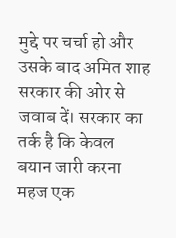मुद्दे पर चर्चा हो और उसके बाद अमित शाह सरकार की ओर से जवाब दें। सरकार का तर्क है कि केवल बयान जारी करना महज एक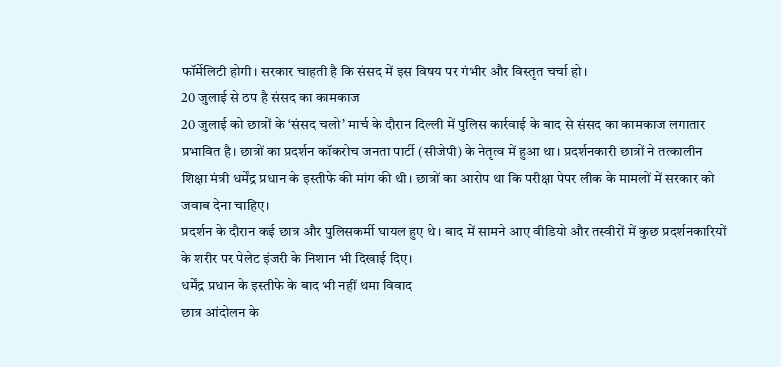फॉर्मेलिटी होगी। सरकार चाहती है कि संसद में इस विषय पर गंभीर और विस्तृत चर्चा हो।
20 जुलाई से ठप है संसद का कामकाज
20 जुलाई को छात्रों के ‘संसद चलो’ मार्च के दौरान दिल्ली में पुलिस कार्रवाई के बाद से संसद का कामकाज लगातार प्रभावित है। छात्रों का प्रदर्शन कॉकरोच जनता पार्टी (सीजेपी) के नेतृत्व में हुआ था। प्रदर्शनकारी छात्रों ने तत्कालीन शिक्षा मंत्री धर्मेंद्र प्रधान के इस्तीफे की मांग की थी। छात्रों का आरोप था कि परीक्षा पेपर लीक के मामलों में सरकार को जवाब देना चाहिए।
प्रदर्शन के दौरान कई छात्र और पुलिसकर्मी घायल हुए थे। बाद में सामने आए वीडियो और तस्वीरों में कुछ प्रदर्शनकारियों के शरीर पर पेलेट इंजरी के निशान भी दिखाई दिए।
धर्मेंद्र प्रधान के इस्तीफे के बाद भी नहीं थमा विवाद
छात्र आंदोलन के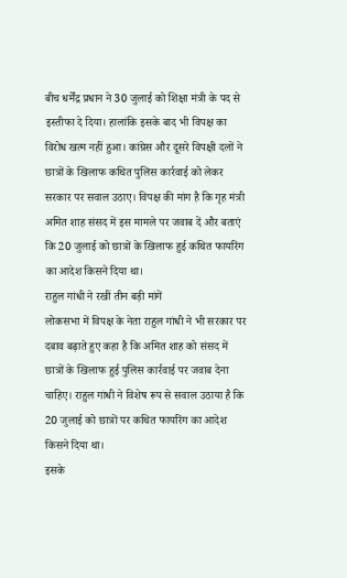बीच धर्मेंद्र प्रधान ने 30 जुलाई को शिक्षा मंत्री के पद से इस्तीफा दे दिया। हालांकि इसके बाद भी विपक्ष का विरोध खत्म नहीं हुआ। कांग्रेस और दूसरे विपक्षी दलों ने छात्रों के खिलाफ कथित पुलिस कार्रवाई को लेकर सरकार पर सवाल उठाए। विपक्ष की मांग है कि गृह मंत्री अमित शाह संसद में इस मामले पर जवाब दें और बताएं कि 20 जुलाई को छात्रों के खिलाफ हुई कथित फायरिंग का आदेश किसने दिया था।
राहुल गांधी ने रखीं तीन बड़ी मांगें
लोकसभा में विपक्ष के नेता राहुल गांधी ने भी सरकार पर दबाव बढ़ाते हुए कहा है कि अमित शाह को संसद में छात्रों के खिलाफ हुई पुलिस कार्रवाई पर जवाब देना चाहिए। राहुल गांधी ने विशेष रूप से सवाल उठाया है कि 20 जुलाई को छात्रों पर कथित फायरिंग का आदेश किसने दिया था।
इसके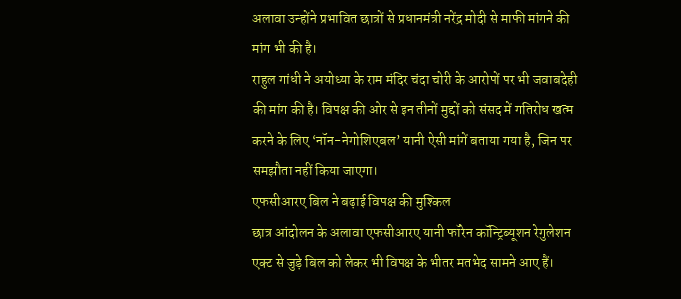अलावा उन्होंने प्रभावित छात्रों से प्रधानमंत्री नरेंद्र मोदी से माफी मांगने की मांग भी की है।
राहुल गांधी ने अयोध्या के राम मंदिर चंदा चोरी के आरोपों पर भी जवाबदेही की मांग की है। विपक्ष की ओर से इन तीनों मुद्दों को संसद में गतिरोध खत्म करने के लिए ‘नॉन-नेगोशिएबल’ यानी ऐसी मांगें बताया गया है, जिन पर समझौता नहीं किया जाएगा।
एफसीआरए बिल ने बढ़ाई विपक्ष की मुश्किल
छात्र आंदोलन के अलावा एफसीआरए यानी फॉरेन कॉन्ट्रिब्यूशन रेगुलेशन एक्ट से जुड़े बिल को लेकर भी विपक्ष के भीतर मतभेद सामने आए हैं।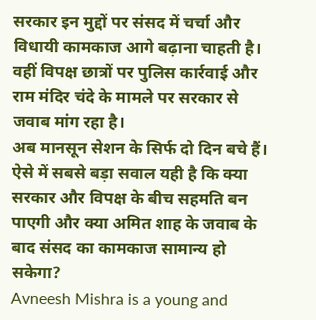सरकार इन मुद्दों पर संसद में चर्चा और विधायी कामकाज आगे बढ़ाना चाहती है। वहीं विपक्ष छात्रों पर पुलिस कार्रवाई और राम मंदिर चंदे के मामले पर सरकार से जवाब मांग रहा है।
अब मानसून सेशन के सिर्फ दो दिन बचे हैं। ऐसे में सबसे बड़ा सवाल यही है कि क्या सरकार और विपक्ष के बीच सहमति बन पाएगी और क्या अमित शाह के जवाब के बाद संसद का कामकाज सामान्य हो सकेगा?
Avneesh Mishra is a young and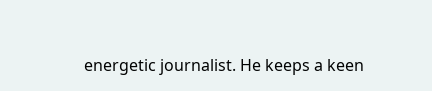energetic journalist. He keeps a keen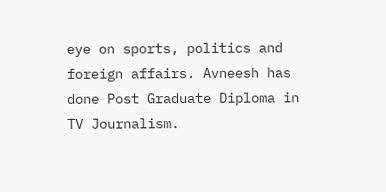eye on sports, politics and foreign affairs. Avneesh has done Post Graduate Diploma in TV Journalism.